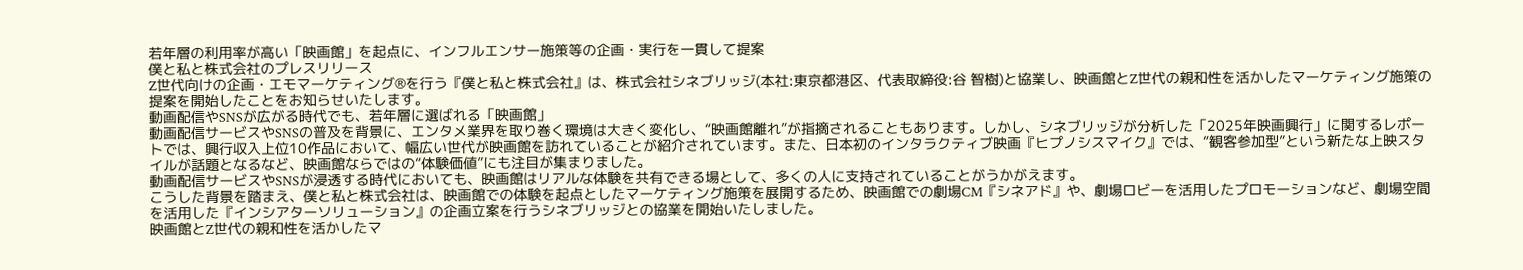若年層の利用率が高い「映画館」を起点に、インフルエンサー施策等の企画・実行を一貫して提案
僕と私と株式会社のプレスリリース
Z世代向けの企画・エモマーケティング®を行う『僕と私と株式会社』は、株式会社シネブリッジ(本社:東京都港区、代表取締役:谷 智樹)と協業し、映画館とZ世代の親和性を活かしたマーケティング施策の提案を開始したことをお知らせいたします。
動画配信やSNSが広がる時代でも、若年層に選ばれる「映画館」
動画配信サービスやSNSの普及を背景に、エンタメ業界を取り巻く環境は大きく変化し、“映画館離れ”が指摘されることもあります。しかし、シネブリッジが分析した「2025年映画興行」に関するレポートでは、興行収入上位10作品において、幅広い世代が映画館を訪れていることが紹介されています。また、日本初のインタラクティブ映画『ヒプノシスマイク』では、“観客参加型”という新たな上映スタイルが話題となるなど、映画館ならではの“体験価値”にも注目が集まりました。
動画配信サービスやSNSが浸透する時代においても、映画館はリアルな体験を共有できる場として、多くの人に支持されていることがうかがえます。
こうした背景を踏まえ、僕と私と株式会社は、映画館での体験を起点としたマーケティング施策を展開するため、映画館での劇場CM『シネアド』や、劇場ロビーを活用したプロモーションなど、劇場空間を活用した『インシアターソリューション』の企画立案を行うシネブリッジとの協業を開始いたしました。
映画館とZ世代の親和性を活かしたマ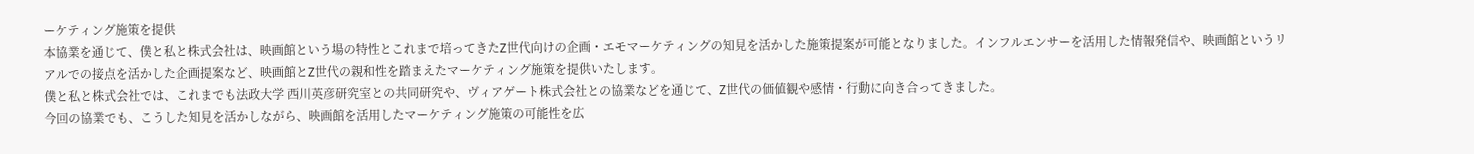ーケティング施策を提供
本協業を通じて、僕と私と株式会社は、映画館という場の特性とこれまで培ってきたZ世代向けの企画・エモマーケティングの知見を活かした施策提案が可能となりました。インフルエンサーを活用した情報発信や、映画館というリアルでの接点を活かした企画提案など、映画館とZ世代の親和性を踏まえたマーケティング施策を提供いたします。
僕と私と株式会社では、これまでも法政大学 西川英彦研究室との共同研究や、ヴィアゲート株式会社との協業などを通じて、Z世代の価値観や感情・行動に向き合ってきました。
今回の協業でも、こうした知見を活かしながら、映画館を活用したマーケティング施策の可能性を広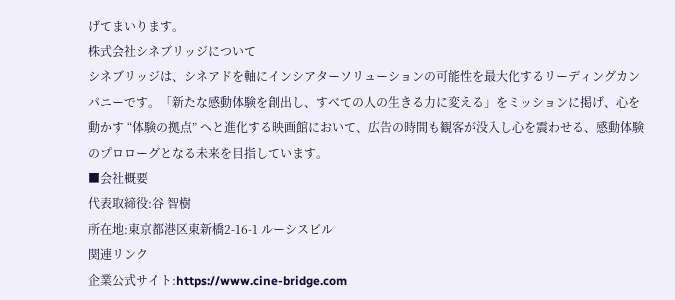げてまいります。
株式会社シネブリッジについて
シネブリッジは、シネアドを軸にインシアターソリューションの可能性を最大化するリーディングカンパニーです。「新たな感動体験を創出し、すべての人の生きる力に変える」をミッションに掲げ、心を動かす “体験の拠点” へと進化する映画館において、広告の時間も観客が没入し心を震わせる、感動体験のプロローグとなる未来を目指しています。
■会社概要
代表取締役:谷 智樹
所在地:東京都港区東新橋2-16-1 ルーシスビル
関連リンク
企業公式サイト:https://www.cine-bridge.com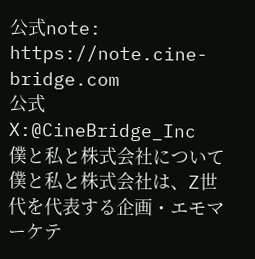公式note: https://note.cine-bridge.com
公式X:@CineBridge_Inc
僕と私と株式会社について
僕と私と株式会社は、Z世代を代表する企画・エモマーケテ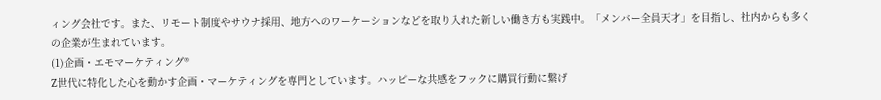ィング会社です。また、リモート制度やサウナ採用、地方へのワーケーションなどを取り入れた新しい働き方も実践中。「メンバー全員天才」を目指し、社内からも多くの企業が生まれています。
(1)企画・エモマーケティング®
Z世代に特化した心を動かす企画・マーケティングを専門としています。ハッピーな共感をフックに購買行動に繋げ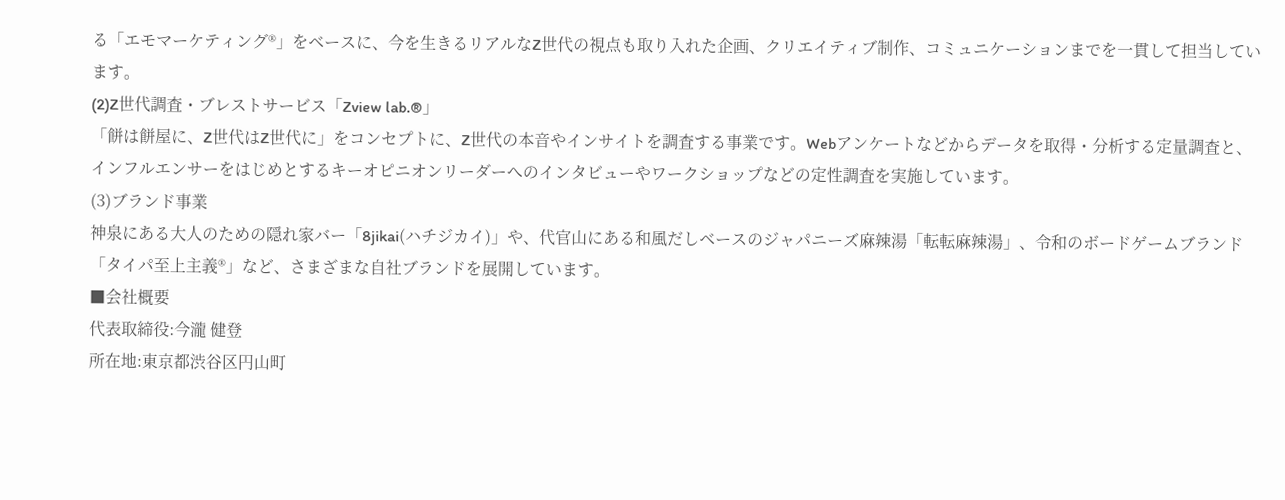る「エモマーケティング®」をベースに、今を生きるリアルなZ世代の視点も取り入れた企画、クリエイティブ制作、コミュニケーションまでを一貫して担当しています。
(2)Z世代調査・ブレストサービス「Zview lab.®」
「餅は餅屋に、Z世代はZ世代に」をコンセプトに、Z世代の本音やインサイトを調査する事業です。Webアンケートなどからデータを取得・分析する定量調査と、インフルエンサーをはじめとするキーオピニオンリーダーへのインタビューやワークショップなどの定性調査を実施しています。
(3)ブランド事業
神泉にある大人のための隠れ家バー「8jikai(ハチジカイ)」や、代官山にある和風だしベースのジャパニーズ麻辣湯「転転麻辣湯」、令和のボードゲームブランド「タイパ至上主義®」など、さまざまな自社ブランドを展開しています。
■会社概要
代表取締役:今瀧 健登
所在地:東京都渋谷区円山町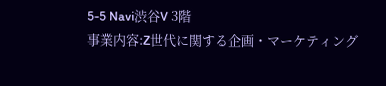5-5 Navi渋谷V 3階
事業内容:Z世代に関する企画・マーケティング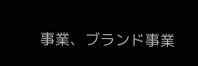事業、ブランド事業